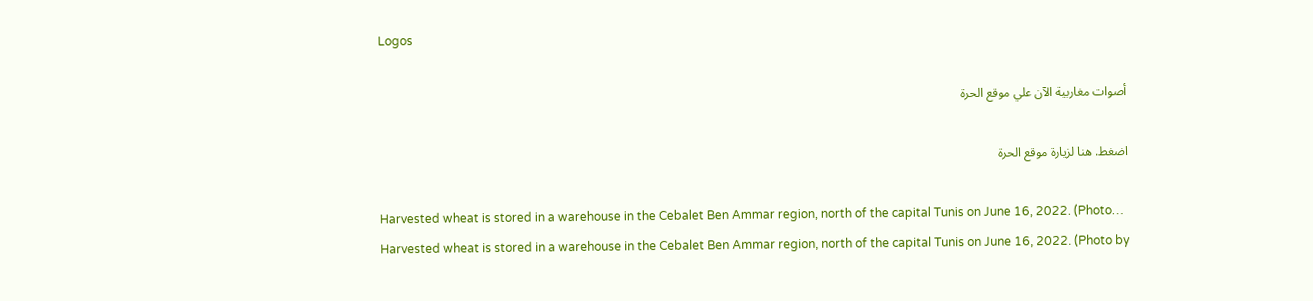Logos

أصوات مغاربية الآن علي موقع الحرة

اضغط. هنا لزيارة موقع الحرة

Harvested wheat is stored in a warehouse in the Cebalet Ben Ammar region, north of the capital Tunis on June 16, 2022. (Photo…
Harvested wheat is stored in a warehouse in the Cebalet Ben Ammar region, north of the capital Tunis on June 16, 2022. (Photo by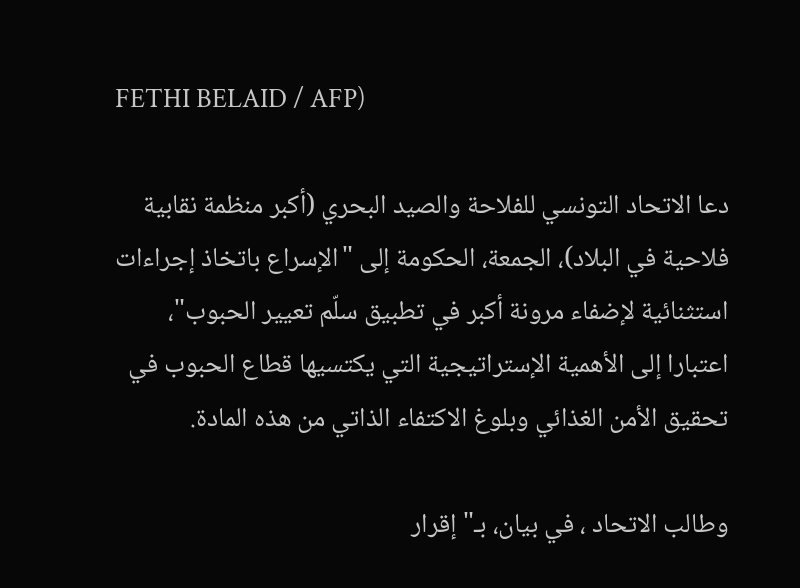FETHI BELAID / AFP)

دعا الاتحاد التونسي للفلاحة والصيد البحري (أكبر منظمة نقابية فلاحية في البلاد)، الجمعة، الحكومة إلى "الإسراع باتخاذ إجراءات استثنائية لإضفاء مرونة أكبر في تطبيق سلّم تعيير الحبوب"، اعتبارا إلى الأهمية الإستراتيجية التي يكتسيها قطاع الحبوب في تحقيق الأمن الغذائي وبلوغ الاكتفاء الذاتي من هذه المادة.

وطالب الاتحاد ، في بيان، بـ"إقرار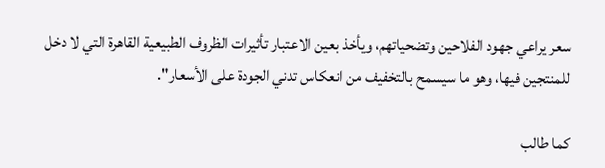سعر يراعي جهود الفلاحين وتضحياتهم، ويأخذ بعين الاعتبار تأثيرات الظروف الطبيعية القاهرة التي لا دخل للمنتجين فيها، وهو ما سيسمح بالتخفيف من انعكاس تدني الجودة على الأسعار".

كما طالب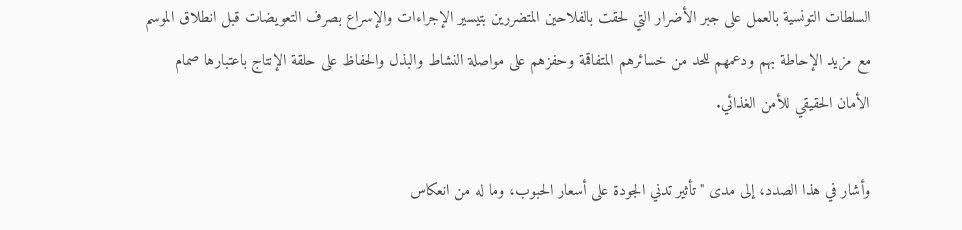السلطات التونسية بالعمل على جبر الأضرار التي لحقت بالفلاحين المتضررين بتيسير الإجراءات والإسراع بصرف التعويضات قبل انطلاق الموسم مع مزيد الإحاطة بهم ودعمهم للحد من خسائرهم المتفاقمة وحفزهم على مواصلة النشاط والبذل والحفاظ على حلقة الإنتاج باعتبارها صمام الأمان الحقيقي للأمن الغذائي.

وأشار في هذا الصدد، إلى مدى "تأثير تدني الجودة على أسعار الحبوب، وما له من انعكاس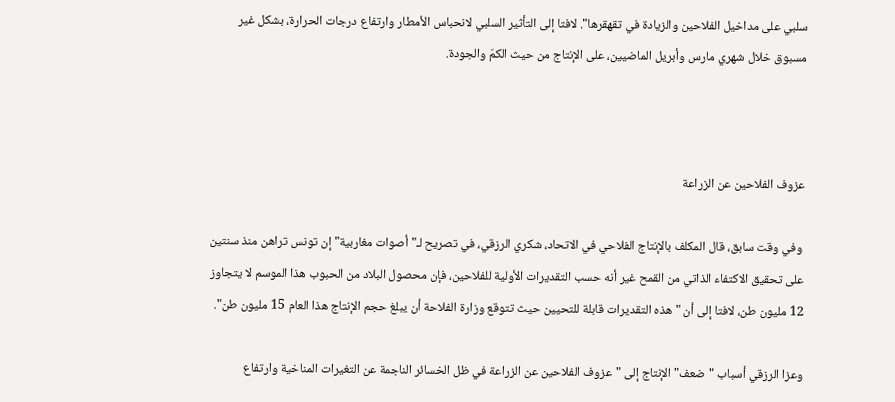سلبي على مداخيل الفلاحين والزيادة في تقهقرها". لافتا إلى التأثير السلبي لانحباس الأمطار وارتفاع درجات الحرارة، بشكل غير مسبوق خلال شهري مارس وأبريل الماضيين، على الإنتاج من حيث الكمّ والجودة.



عزوف الفلاحين عن الزراعة

 وفي وقت سابق، قال المكلف بالإنتاج الفلاحي في الاتحاد، شكري الرزقي، في تصريح لـ"أصوات مغاربية" إن تونس تراهن منذ سنتين على تحقيق الاكتفاء الذاتي من القمح غير أنه حسب التقديرات الأولية للفلاحين، فإن محصول البلاد من الحبوب هذا الموسم لا يتجاوز 12 مليون طن، لافتا إلى أن "هذه التقديرات قابلة للتحيين حيث تتوقع وزارة الفلاحة أن يبلغ حجم الإنتاج هذا العام 15 مليون طن".

وعزا الرزقي أسباب "ضعف" الإنتاج إلى "عزوف الفلاحين عن الزراعة في ظل الخسائر الناجمة عن التغيرات المناخية وارتفاع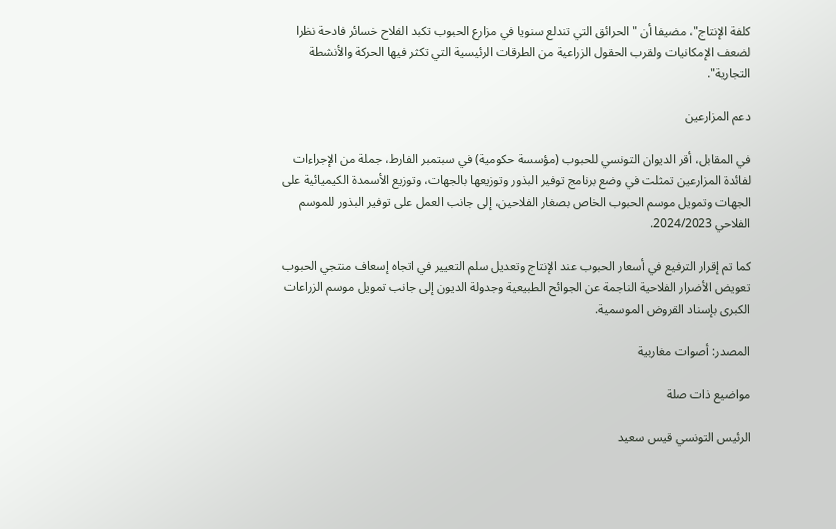كلفة الإنتاج"، مضيفا أن "الحرائق التي تندلع سنويا في مزارع الحبوب تكبد الفلاح خسائر فادحة نظرا لضعف الإمكانيات ولقرب الحقول الزراعية من الطرقات الرئيسية التي تكثر فيها الحركة والأنشطة التجارية".

دعم المزارعين

في المقابل، أقر الديوان التونسي للحبوب (مؤسسة حكومية) في سبتمبر الفارط، جملة من الإجراءات لفائدة المزارعين تمثلت في وضع برنامج توفير البذور وتوزيعها بالجهات، وتوزيع الأسمدة الكيميائية على الجهات وتمويل موسم الحبوب الخاص بصغار الفلاحين، إلى جانب العمل على توفير البذور للموسم الفلاحي 2024/2023.

كما تم إقرار الترفيع في أسعار الحبوب عند الإنتاج وتعديل سلم التعيير في اتجاه إسعاف منتجي الحبوب تعويض الأضرار الفلاحية الناجمة عن الجوائح الطبيعية وجدولة الديون إلى جانب تمويل موسم الزراعات الكبرى بإسناد القروض الموسمية.

المصدر: أصوات مغاربية

مواضيع ذات صلة

الرئيس التونسي قيس سعيد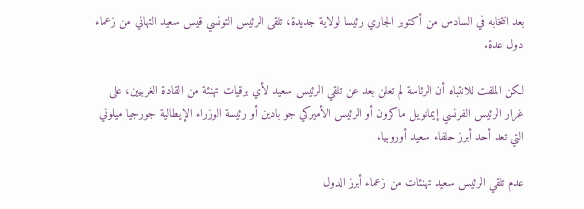بعد انتخابه في السادس من أكتوبر الجاري رئيسا لولاية جديدة، تلقى الرئيس التونسي قيس سعيد التهاني من زعماء دول عدة.

لكن الملفت للانتباه أن الرئاسة لم تعلن بعد عن تلقي الرئيس سعيد لأي برقيات تهنئة من القادة الغربيين، على غرار الرئيس الفرنسي إيمانويل ماكرون أو الرئيس الأميركي جو بادين أو رئيسة الوزراء الإيطالية جورجيا ميلوني التي تعد أحد أبرز حلفاء سعيد أوروبيا.

عدم تلقي الرئيس سعيد تهنئات من زعماء أبرز الدول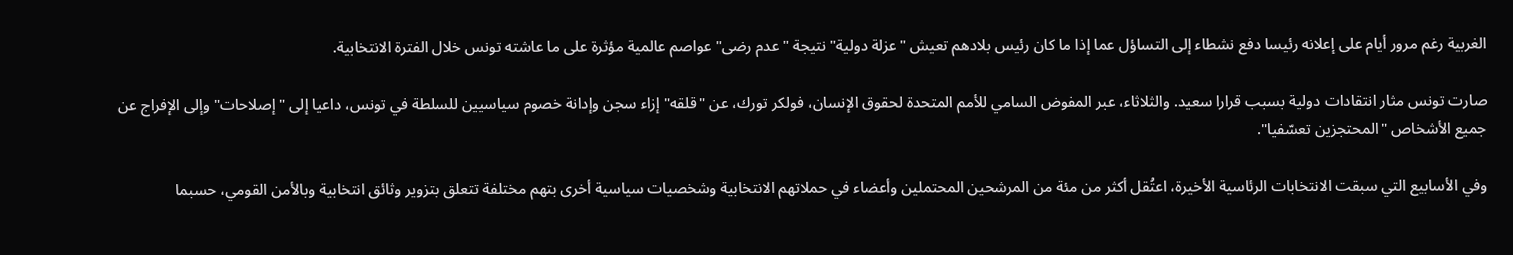الغربية رغم مرور أيام على إعلانه رئيسا دفع نشطاء إلى التساؤل عما إذا ما كان رئيس بلادهم تعيش "عزلة دولية" نتيجة "عدم رضى" عواصم عالمية مؤثرة على ما عاشته تونس خلال الفترة الانتخابية.

صارت تونس مثار انتقادات دولية بسبب قرارا سعيد. والثلاثاء، عبر المفوض السامي للأمم المتحدة لحقوق الإنسان، فولكر تورك، عن "قلقه" إزاء سجن وإدانة خصوم سياسيين للسلطة في تونس، داعيا إلى "إصلاحات" وإلى الإفراج عن جميع الأشخاص "المحتجزين تعسّفيا".

وفي الأسابيع التي سبقت الانتخابات الرئاسية الأخيرة، اعتُقل أكثر من مئة من المرشحين المحتملين وأعضاء في حملاتهم الانتخابية وشخصيات سياسية أخرى بتهم مختلفة تتعلق بتزوير وثائق انتخابية وبالأمن القومي، حسبما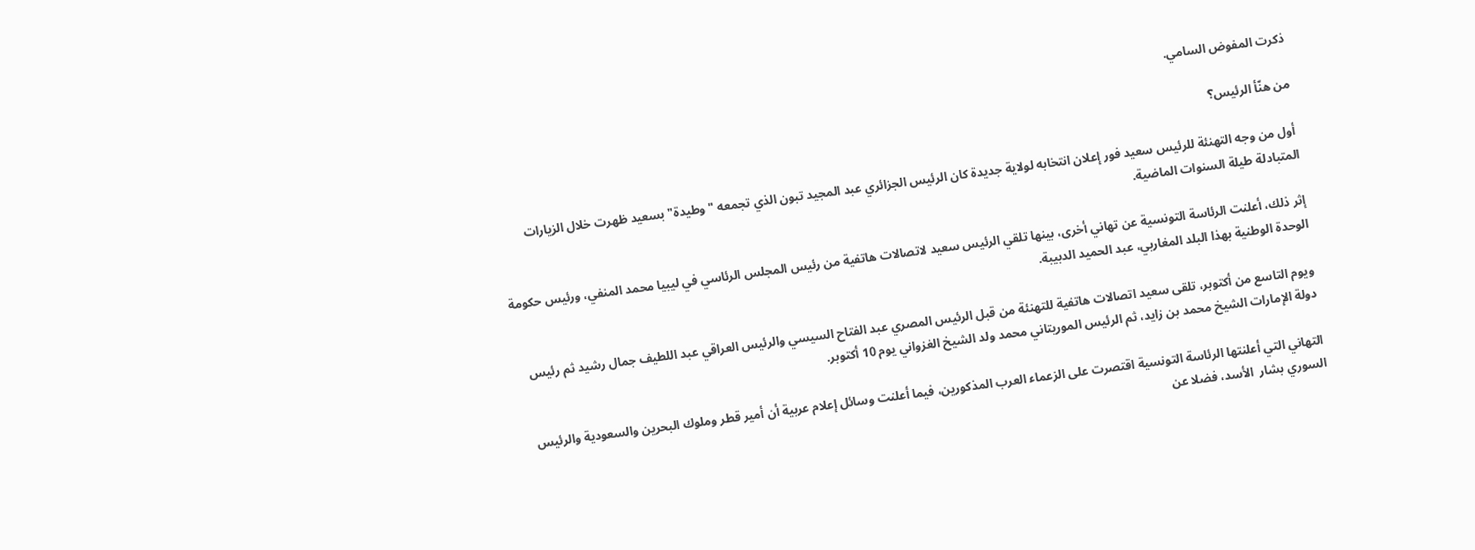ذكرت المفوض السامي.

من هنّأ الرئيس؟

أول من وجه التهنئة للرئيس سعيد فور إعلان انتخابه لولاية جديدة كان الرئيس الجزائري عبد المجيد تبون الذي تجمعه "وطيدة" بسعيد ظهرت خلال الزيارات المتبادلة طيلة السنوات الماضية.

إثر ذلك، أعلنت الرئاسة التونسية عن تهاني أخرى، بينها تلقي الرئيس سعيد لاتصالات هاتفية من رئيس المجلس الرئاسي في ليبيا محمد المنفي، ورئيس حكومة الوحدة الوطنية بهذا البلد المغاربي، عبد الحميد الدبيبة.

ويوم التاسع من أكتوبر، تلقى سعيد اتصالات هاتفية للتهنئة من قبل الرئيس المصري عبد الفتاح السيسي والرئيس العراقي عبد اللطيف جمال رشيد ثم رئيس دولة الإمارات الشيخ محمد بن زايد، ثم الرئيس الموريتاني محمد ولد الشيخ الغزواني يوم 10 أكتوبر.

التهاني التي أعلنتها الرئاسة التونسية اقتصرت على الزعماء العرب المذكورين، فيما أعلنت وسائل إعلام عربية أن أمير قطر وملوك البحرين والسعودية والرئيس السوري بشار  الأسد، فضلا عن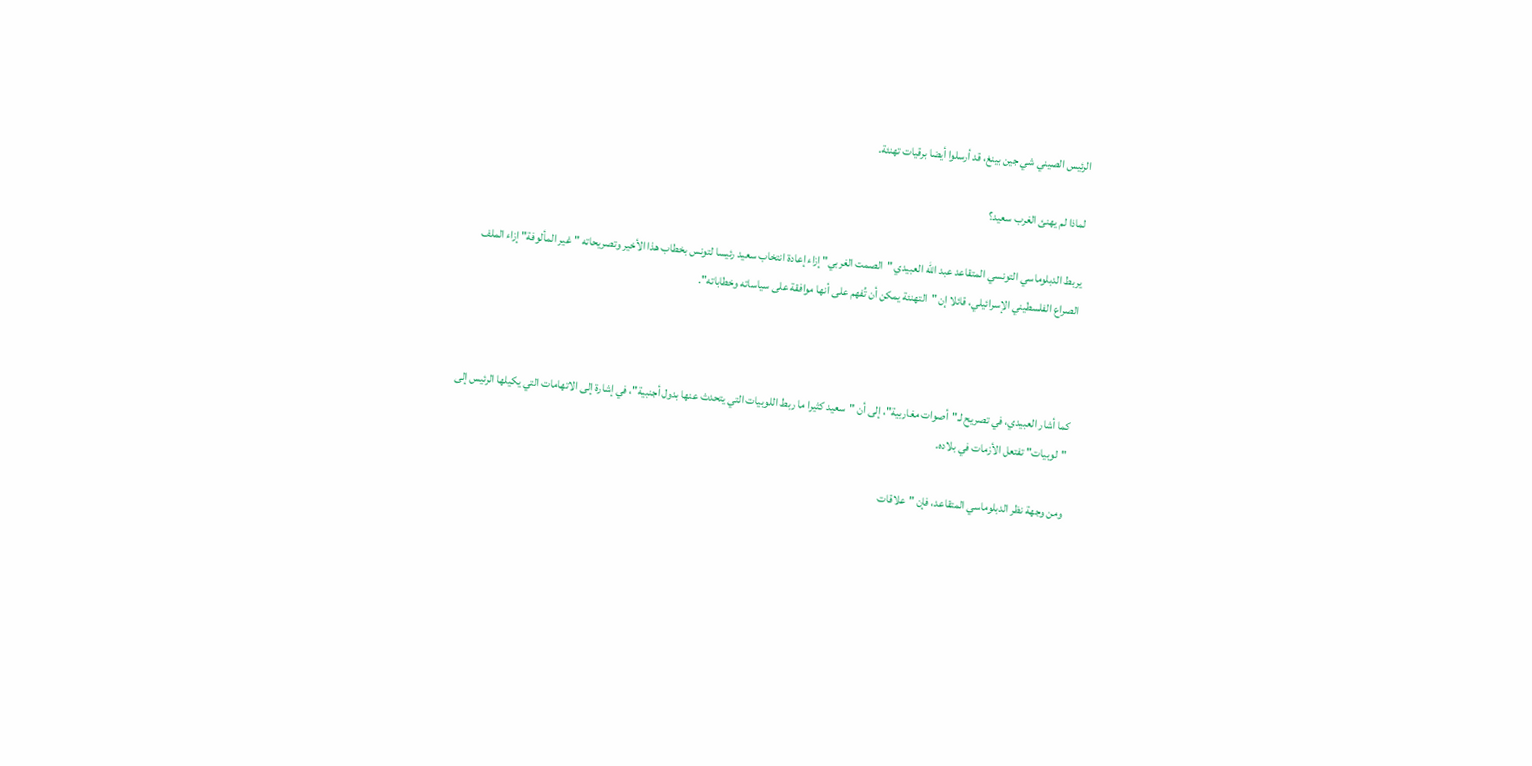الرئيس الصيني شي جين بينغ، قد أرسلوا أيضا برقيات تهنئة.

لماذا لم يهنئ الغرب سعيد؟

يربط الدبلوماسي التونسي المتقاعد عبد الله العبيدي "الصمت الغربي" إزاء إعادة انتخاب سعيد رئيسا لتونس بخطاب هذا الأخير وتصريحاته "غير المألوفة" إزاء الملف الصراع الفلسطيني الإسرائيلي، قائلا إن "التهنئة يمكن أن تُفهم على أنها موافقة على سياساته وخطاباته".



كما أشار العبيدي، في تصريح لـ"أصوات مغاربية"، إلى أن "سعيد كثيرا ما ربط اللوبيات التي يتحدث عنها بدول أجنبية"، في إشارة إلى الاتهامات التي يكيلها الرئيس إلى "لوبيات" تفتعل الأزمات في بلاده.

ومن وجهة نظر الدبلوماسي المتقاعد، فإن "علاقات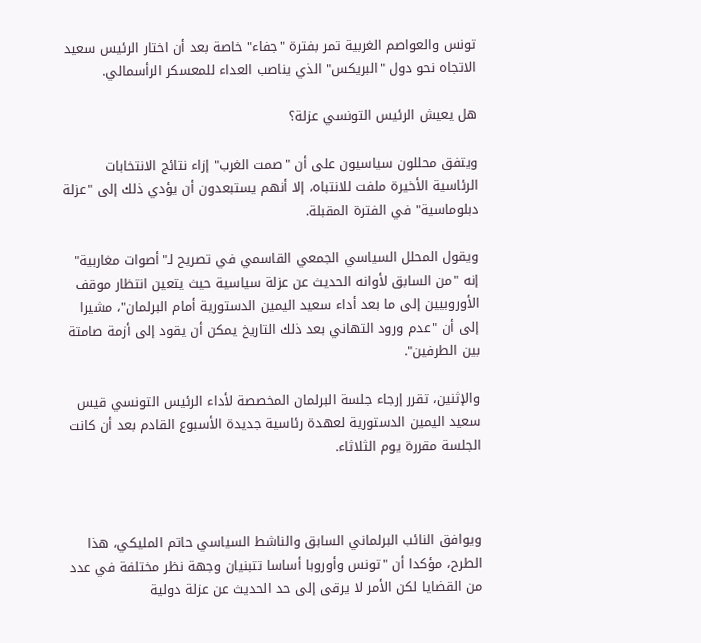تونس والعواصم الغربية تمر بفترة "جفاء" خاصة بعد أن اختار الرئيس سعيد الاتجاه نحو دول "البريكس" الذي يناصب العداء للمعسكر الرأسمالي.

هل يعيش الرئيس التونسي عزلة؟

ويتفق محللون سياسيون على أن "صمت الغرب" إزاء نتائج الانتخابات الرئاسية الأخيرة ملفت للانتباه، إلا أنهم يستبعدون أن يؤدي ذلك إلى "عزلة دبلوماسية" في الفترة المقبلة.

ويقول المحلل السياسي الجمعي القاسمي في تصريح لـ"أصوات مغاربية" إنه "من السابق لأوانه الحديث عن عزلة سياسية حيث يتعين انتظار موقف الأوروبيين إلى ما بعد أداء سعيد اليمين الدستورية أمام البرلمان"، مشيرا إلى أن "عدم ورود التهاني بعد ذلك التاريخ يمكن أن يقود إلى أزمة صامتة بين الطرفين".

والإثنين، تقرر إرجاء جلسة البرلمان المخصصة لأداء الرئيس التونسي قيس سعيد اليمين الدستورية لعهدة رئاسية جديدة الأسبوع القادم بعد أن كانت الجلسة مقررة يوم الثلاثاء.



ويوافق النائب البرلماني السابق والناشط السياسي حاتم المليكي، هذا الطرح، مؤكدا أن "تونس وأوروبا أساسا تتبنيان وجهة نظر مختلفة في عدد من القضايا لكن الأمر لا يرقى إلى حد الحديث عن عزلة دولية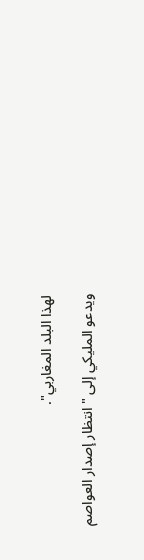لهذا البلد المغاربي".

ويدعو المليكي إلى "انتظار إصدار العواصم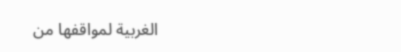الغربية لمواقفها من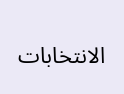الانتخابات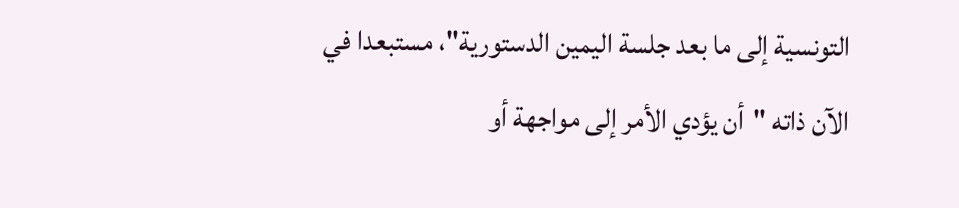التونسية إلى ما بعد جلسة اليمين الدستورية"، مستبعدا في الآن ذاته "أن يؤدي الأمر إلى مواجهة أو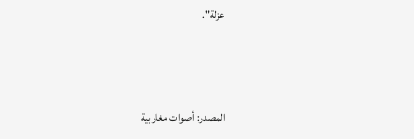عزلة".



المصدر: أصوات مغاربية